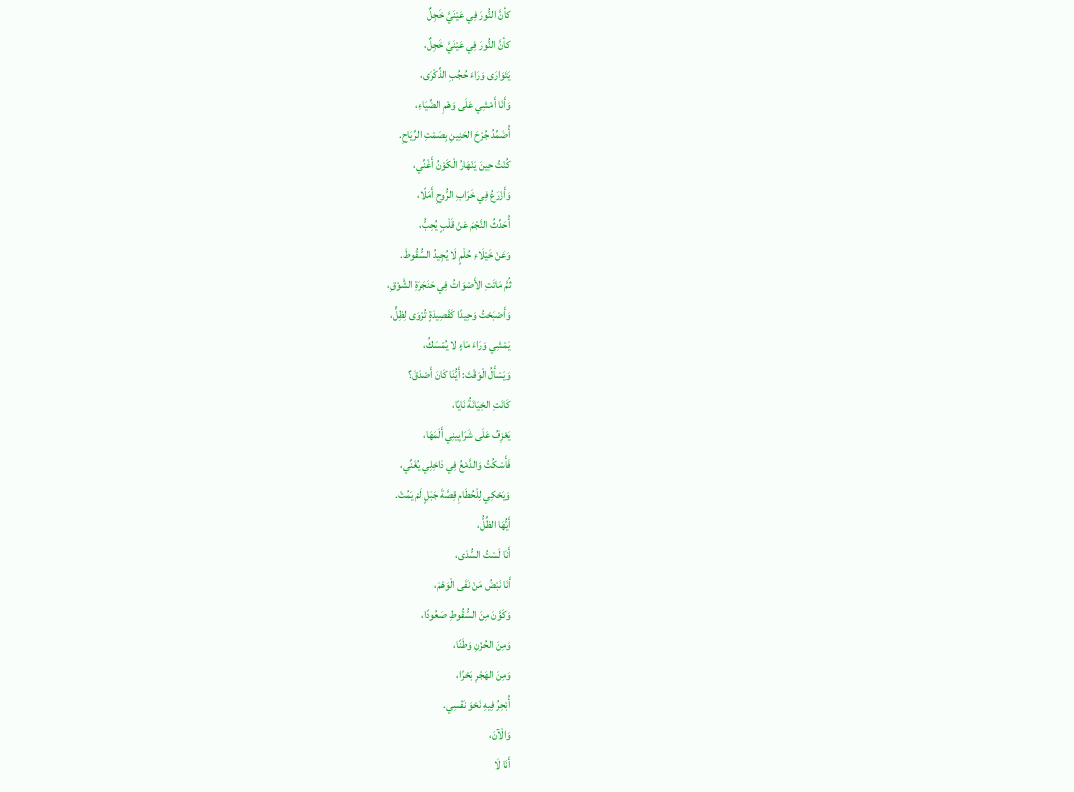كأنَّ النُّورَ فِي عَيْنَيَّ خَجِلٌ
كأنَّ النُّورَ فِي عَيْنَيَّ خَجِلٌ،
يَتَوَارَى وَرَاءَ حُجُبِ الذِّكْرَى،
وَأَنَا أَمْشِي عَلَى وَهْمِ الضِّيَاءِ،
أُضَمِّدُ جُرْحَ الحَنِينِ بِصَمْتِ الرِّيَاحِ.
كُنْتُ حِينَ يَنْهَارُ الْكَوْنُ أَغْنِّي،
وَأَزْرَعُ فِي خَرَابِ الرُّوحِ أَمَلًا،
أُحَدِّثُ النَّجْمَ عَنْ قَلْبٍ يُحِبُّ،
وَعَنْ خَيْلَاءِ حُلْمٍ لَا يُجِيدُ السُّقُوطَ.
ثُمَّ مَاتَتِ الأَصْوَاتُ فِي حَنَجَرَةِ الشَّوْقِ،
وَأَصْبَحْتُ وَحِيدًا كَقَصِيدَةٍ تُرْوَى لِظِلٍّ،
يَمْشِي وَرَاءَ مَاءٍ لا يُمْسَكُ،
وَيَسْأَلُ الْوَقْتَ: أَيُّنَا كَانَ أَصْدَقَ؟
كَانَتِ الخِيَانَةُ نَايًا،
يَعْزِفُ عَلَى شَرَايِينِي أَلَمَهَا،
فَأَسْكُتُ وَالدَّمْعُ فِي دَاخِلِي يُغَنِّي،
وَيَحْكِي لِلْحُطَامِ قِصَّةَ جَبَلٍ لَمْ يَمُتْ.
أَيُّهَا الظِّلُّ،
أَنَا لَسْتُ السُّدَى،
أَنَا نَبْضُ مَنْ نَفَى الْوَهْمَ،
وَكَوَّنَ مِنَ السُّقُوطِ صَعُودًا،
وَمِنَ الحُزْنِ وَطَنًا،
وَمِنَ الهَجْرِ بَحْرًا،
أُبْحِرُ فِيهِ نَحْوَ نَفْسِي.
وَالْآنَ،
أَنَا لَا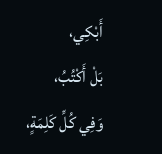أَبْكِي،
بَلْ أَكْتُبُ،
وَفِي كُلِّ كَلِمَةٍ،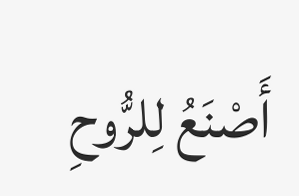أَصْنَعُ لِلرُّوحِ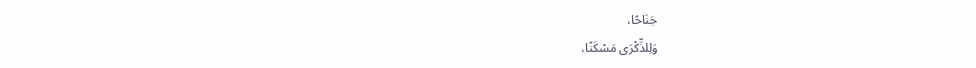جَنَاحًا،
وَلِلذِّكْرَى مَسْكَنًا،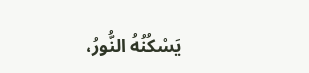يَسْكُنُهُ النُّورُ،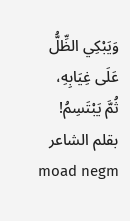وَيَبْكِي الظِّلُّ عَلَى غِيَابِهِ،
ثُمَّ يَبْتَسِمُ! بقلم الشاعر moad negm